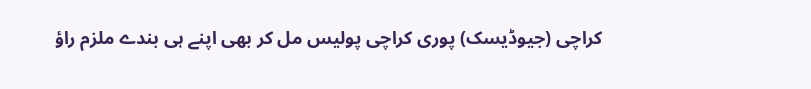کراچی (جیوڈیسک) پوری کراچی پولیس مل کر بھی اپنے ہی بندے ملزم راؤ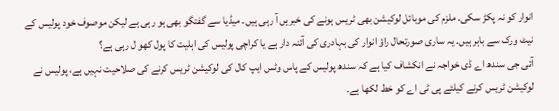انوار کو نہ پکڑ سکی۔ ملزم کی موبائل لوکیشن بھی ٹریس ہونے کی خبریں آ رہی ہیں۔ میڈیا سے گفتگو بھی ہو رہی ہے لیکن موصوف خود پولیس کے نیٹ ورک سے باہر ہیں۔ یہ ساری صورتحال راؤ انوار کی بہادری کی آئنہ دار ہے یا کراچی پولیس کی اہلیت کا پول کھو ل رہی ہے؟
آئی جی سندھ اے ڈی خواجہ نے انکشاف کیا ہے کہ سندھ پولیس کے پاس وٹس ایپ کال کی لوکیشن ٹریس کرنے کی صلاحیت نہیں ہے، پولیس نے لوکیشن ٹریس کرنے کیلئے پی ٹی اے کو خط لکھا ہے۔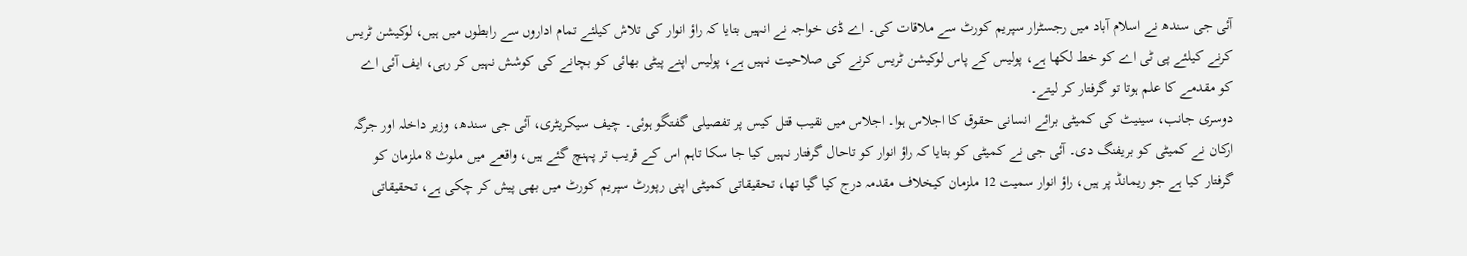آئی جی سندھ نے اسلام آباد میں رجسٹرار سپریم کورٹ سے ملاقات کی۔ اے ڈی خواجہ نے انہیں بتایا کہ راؤ انوار کی تلاش کیلئے تمام اداروں سے رابطوں میں ہیں، لوکیشن ٹریس کرنے کیلئے پی ٹی اے کو خط لکھا ہے، پولیس کے پاس لوکیشن ٹریس کرنے کی صلاحیت نہیں ہے، پولیس اپنے پیٹی بھائی کو بچانے کی کوشش نہیں کر رہی، ایف آئی اے کو مقدمے کا علم ہوتا تو گرفتار کر لیتے۔
دوسری جانب، سینیٹ کی کمیٹی برائے انسانی حقوق کا اجلاس ہوا۔ اجلاس میں نقیب قتل کیس پر تفصیلی گفتگو ہوئی۔ چیف سیکریٹری، آئی جی سندھ، وزیر داخلہ اور جرگہ ارکان نے کمیٹی کو بریفنگ دی۔ آئی جی نے کمیٹی کو بتایا کہ راؤ انوار کو تاحال گرفتار نہیں کیا جا سکا تاہم اس کے قریب تر پہنچ گئے ہیں، واقعے میں ملوث 8 ملزمان کو گرفتار کیا ہے جو ریمانڈ پر ہیں، راؤ انوار سمیت 12 ملزمان کیخلاف مقدمہ درج کیا گیا تھا، تحقیقاتی کمیٹی اپنی رپورٹ سپریم کورٹ میں بھی پیش کر چکی ہے، تحقیقاتی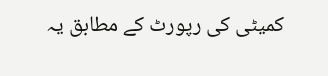کمیٹی کی رپورٹ کے مطابق یہ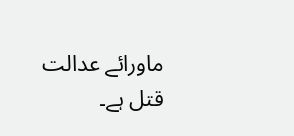ماورائے عدالت قتل ہے۔